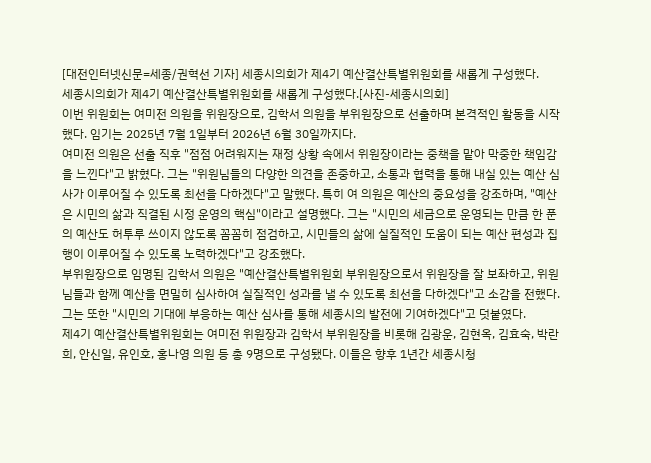[대전인터넷신문=세종/권혁선 기자] 세종시의회가 제4기 예산결산특별위원회를 새롭게 구성했다.
세종시의회가 제4기 예산결산특별위원회를 새롭게 구성했다.[사진-세종시의회]
이번 위원회는 여미전 의원을 위원장으로, 김학서 의원을 부위원장으로 선출하며 본격적인 활동을 시작했다. 임기는 2025년 7월 1일부터 2026년 6월 30일까지다.
여미전 의원은 선출 직후 "점점 어려워지는 재정 상황 속에서 위원장이라는 중책을 맡아 막중한 책임감을 느낀다"고 밝혔다. 그는 "위원님들의 다양한 의견을 존중하고, 소통과 협력을 통해 내실 있는 예산 심사가 이루어질 수 있도록 최선을 다하겠다"고 말했다. 특히 여 의원은 예산의 중요성을 강조하며, "예산은 시민의 삶과 직결된 시정 운영의 핵심"이라고 설명했다. 그는 "시민의 세금으로 운영되는 만큼 한 푼의 예산도 허투루 쓰이지 않도록 꼼꼼히 점검하고, 시민들의 삶에 실질적인 도움이 되는 예산 편성과 집행이 이루어질 수 있도록 노력하겠다"고 강조했다.
부위원장으로 임명된 김학서 의원은 "예산결산특별위원회 부위원장으로서 위원장을 잘 보좌하고, 위원님들과 함께 예산을 면밀히 심사하여 실질적인 성과를 낼 수 있도록 최선을 다하겠다"고 소감을 전했다. 그는 또한 "시민의 기대에 부응하는 예산 심사를 통해 세종시의 발전에 기여하겠다"고 덧붙였다.
제4기 예산결산특별위원회는 여미전 위원장과 김학서 부위원장을 비롯해 김광운, 김현옥, 김효숙, 박란희, 안신일, 유인호, 홍나영 의원 등 총 9명으로 구성됐다. 이들은 향후 1년간 세종시청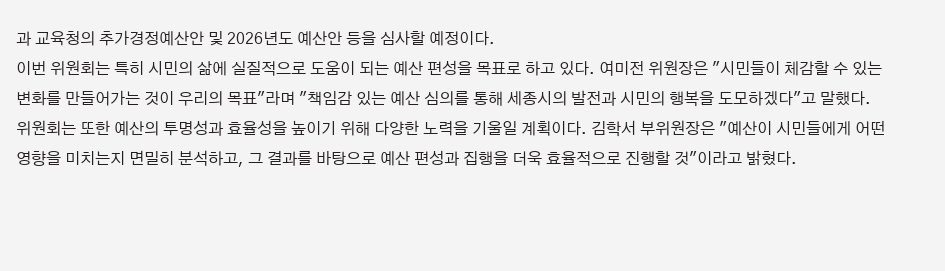과 교육청의 추가경정예산안 및 2026년도 예산안 등을 심사할 예정이다.
이번 위원회는 특히 시민의 삶에 실질적으로 도움이 되는 예산 편성을 목표로 하고 있다. 여미전 위원장은 "시민들이 체감할 수 있는 변화를 만들어가는 것이 우리의 목표"라며 "책임감 있는 예산 심의를 통해 세종시의 발전과 시민의 행복을 도모하겠다"고 말했다.
위원회는 또한 예산의 투명성과 효율성을 높이기 위해 다양한 노력을 기울일 계획이다. 김학서 부위원장은 "예산이 시민들에게 어떤 영향을 미치는지 면밀히 분석하고, 그 결과를 바탕으로 예산 편성과 집행을 더욱 효율적으로 진행할 것"이라고 밝혔다.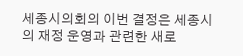세종시의회의 이번 결정은 세종시의 재정 운영과 관련한 새로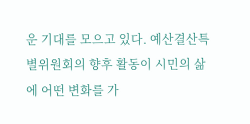운 기대를 모으고 있다. 예산결산특별위원회의 향후 활동이 시민의 삶에 어떤 변화를 가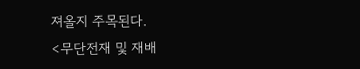져올지 주목된다.
<무단전재 및 재배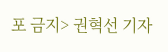포 금지> 권혁선 기자